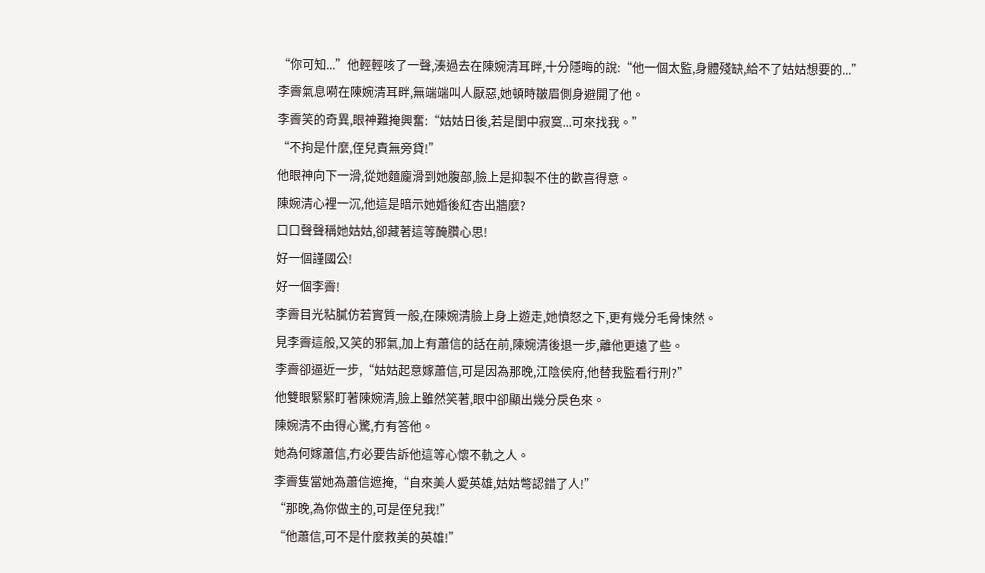“你可知...”他輕輕咳了一聲,湊過去在陳婉清耳畔,十分隱晦的說:“他一個太監,身體殘缺,給不了姑姑想要的...”
李霽氣息嗬在陳婉清耳畔,無端端叫人厭惡,她頓時皺眉側身避開了他。
李霽笑的奇異,眼神難掩興奮:“姑姑日後,若是閨中寂寞...可來找我。”
“不拘是什麼,侄兒責無旁貸!”
他眼神向下一滑,從她麵龐滑到她腹部,臉上是抑製不住的歡喜得意。
陳婉清心裡一沉,他這是暗示她婚後紅杏出牆麼?
口口聲聲稱她姑姑,卻藏著這等醃臢心思!
好一個謹國公!
好一個李霽!
李霽目光粘膩仿若實質一般,在陳婉清臉上身上遊走,她憤怒之下,更有幾分毛骨悚然。
見李霽這般,又笑的邪氣,加上有蕭信的話在前,陳婉清後退一步,離他更遠了些。
李霽卻逼近一步,“姑姑起意嫁蕭信,可是因為那晚,江陰侯府,他替我監看行刑?”
他雙眼緊緊盯著陳婉清,臉上雖然笑著,眼中卻顯出幾分戾色來。
陳婉清不由得心驚,冇有答他。
她為何嫁蕭信,冇必要告訴他這等心懷不軌之人。
李霽隻當她為蕭信遮掩,“自來美人愛英雄,姑姑彆認錯了人!”
“那晚,為你做主的,可是侄兒我!”
“他蕭信,可不是什麼救美的英雄!”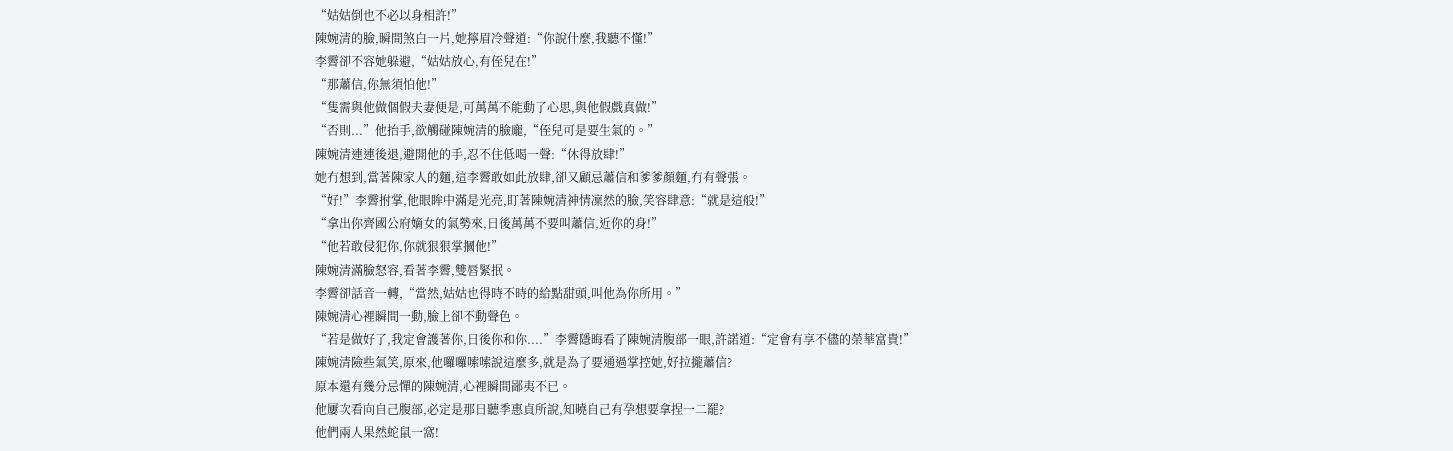“姑姑倒也不必以身相許!”
陳婉清的臉,瞬間煞白一片,她擰眉冷聲道:“你說什麼,我聽不懂!”
李霽卻不容她躲避,“姑姑放心,有侄兒在!”
“那蕭信,你無須怕他!”
“隻需與他做個假夫妻便是,可萬萬不能動了心思,與他假戲真做!”
“否則...”他抬手,欲觸碰陳婉清的臉龐,“侄兒可是要生氣的。”
陳婉清連連後退,避開他的手,忍不住低喝一聲:“休得放肆!”
她冇想到,當著陳家人的麵,這李霽敢如此放肆,卻又顧忌蕭信和爹爹顏麵,冇有聲張。
“好!”李霽拊掌,他眼眸中滿是光亮,盯著陳婉清神情凜然的臉,笑容肆意:“就是這般!”
“拿出你齊國公府嫡女的氣勢來,日後萬萬不要叫蕭信,近你的身!”
“他若敢侵犯你,你就狠狠掌摑他!”
陳婉清滿臉怒容,看著李霽,雙唇緊抿。
李霽卻話音一轉,“當然,姑姑也得時不時的給點甜頭,叫他為你所用。”
陳婉清心裡瞬間一動,臉上卻不動聲色。
“若是做好了,我定會護著你,日後你和你....”李霽隱晦看了陳婉清腹部一眼,許諾道:“定會有享不儘的榮華富貴!”
陳婉清險些氣笑,原來,他囉囉嗦嗦說這麼多,就是為了要通過掌控她,好拉攏蕭信?
原本還有幾分忌憚的陳婉清,心裡瞬間鄙夷不已。
他屢次看向自己腹部,必定是那日聽季惠貞所說,知曉自己有孕想要拿捏一二罷?
他們兩人果然蛇鼠一窩!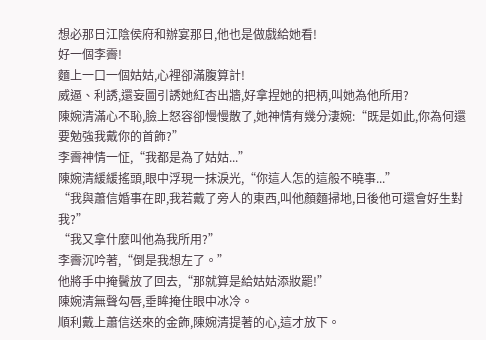想必那日江陰侯府和辦宴那日,他也是做戲給她看!
好一個李霽!
麵上一口一個姑姑,心裡卻滿腹算計!
威逼、利誘,還妄圖引誘她紅杏出牆,好拿捏她的把柄,叫她為他所用?
陳婉清滿心不恥,臉上怒容卻慢慢散了,她神情有幾分淒婉:“既是如此,你為何還要勉強我戴你的首飾?”
李霽神情一怔,“我都是為了姑姑...”
陳婉清緩緩搖頭,眼中浮現一抹淚光,“你這人怎的這般不曉事...”
“我與蕭信婚事在即,我若戴了旁人的東西,叫他顏麵掃地,日後他可還會好生對我?”
“我又拿什麼叫他為我所用?”
李霽沉吟著,“倒是我想左了。”
他將手中掩鬢放了回去,“那就算是給姑姑添妝罷!”
陳婉清無聲勾唇,垂眸掩住眼中冰冷。
順利戴上蕭信送來的金飾,陳婉清提著的心,這才放下。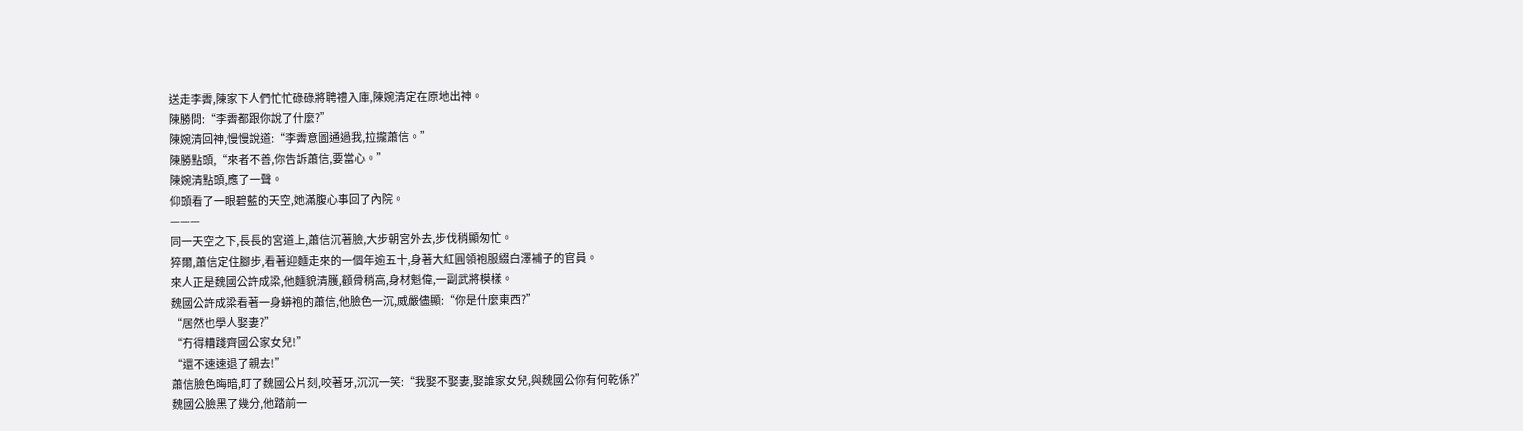送走李霽,陳家下人們忙忙碌碌將聘禮入庫,陳婉清定在原地出神。
陳勝問:“李霽都跟你說了什麼?”
陳婉清回神,慢慢說道:“李霽意圖通過我,拉攏蕭信。”
陳勝點頭,“來者不善,你告訴蕭信,要當心。”
陳婉清點頭,應了一聲。
仰頭看了一眼碧藍的天空,她滿腹心事回了內院。
———
同一天空之下,長長的宮道上,蕭信沉著臉,大步朝宮外去,步伐稍顯匆忙。
猝爾,蕭信定住腳步,看著迎麵走來的一個年逾五十,身著大紅圓領袍服綴白澤補子的官員。
來人正是魏國公許成梁,他麵貌清臒,顴骨稍高,身材魁偉,一副武將模樣。
魏國公許成梁看著一身蟒袍的蕭信,他臉色一沉,威嚴儘顯:“你是什麼東西?”
“居然也學人娶妻?”
“冇得糟踐齊國公家女兒!”
“還不速速退了親去!”
蕭信臉色晦暗,盯了魏國公片刻,咬著牙,沉沉一笑:“我娶不娶妻,娶誰家女兒,與魏國公你有何乾係?”
魏國公臉黑了幾分,他踏前一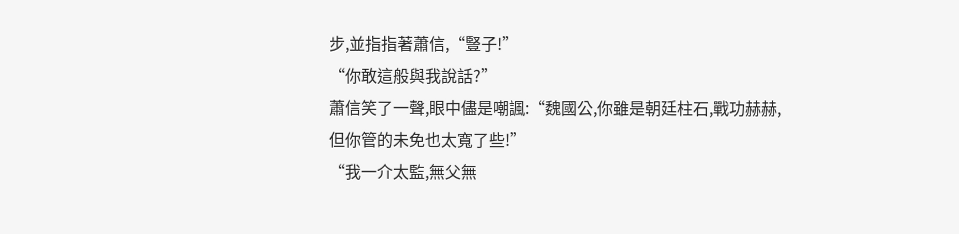步,並指指著蕭信,“豎子!”
“你敢這般與我說話?”
蕭信笑了一聲,眼中儘是嘲諷:“魏國公,你雖是朝廷柱石,戰功赫赫,但你管的未免也太寬了些!”
“我一介太監,無父無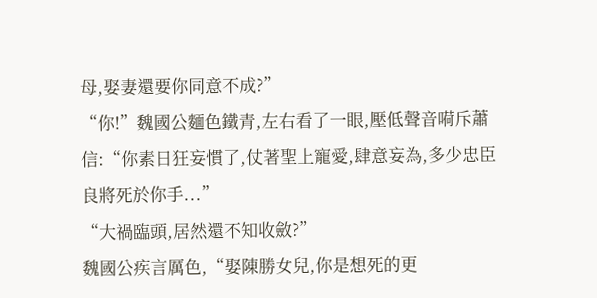母,娶妻還要你同意不成?”
“你!”魏國公麵色鐵青,左右看了一眼,壓低聲音嗬斥蕭信:“你素日狂妄慣了,仗著聖上寵愛,肆意妄為,多少忠臣良將死於你手...”
“大禍臨頭,居然還不知收斂?”
魏國公疾言厲色,“娶陳勝女兒,你是想死的更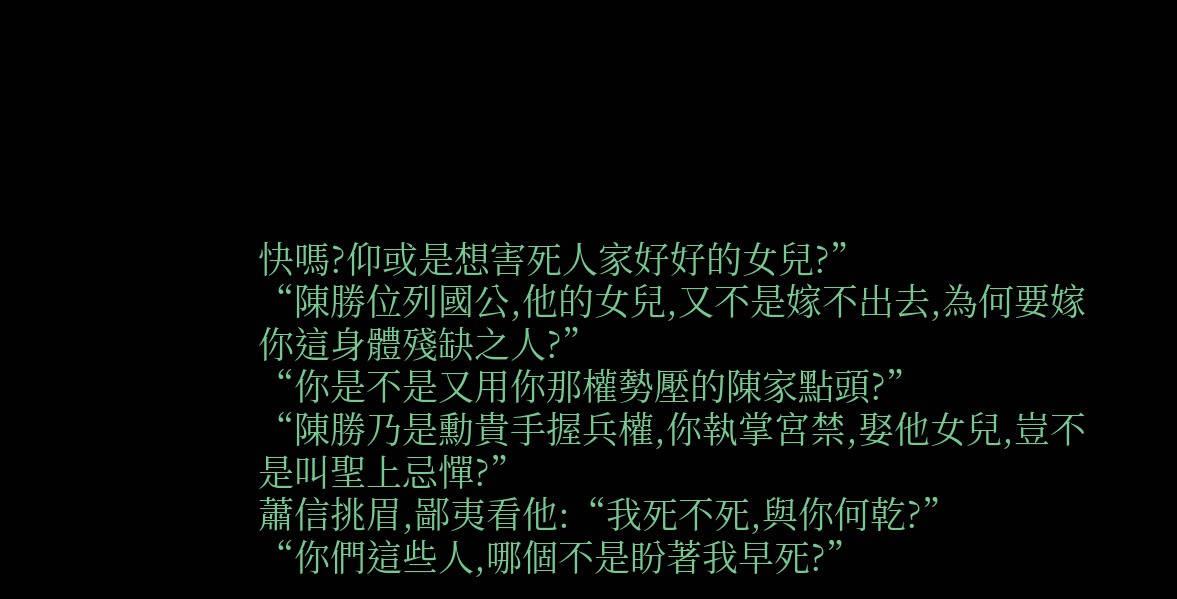快嗎?仰或是想害死人家好好的女兒?”
“陳勝位列國公,他的女兒,又不是嫁不出去,為何要嫁你這身體殘缺之人?”
“你是不是又用你那權勢壓的陳家點頭?”
“陳勝乃是勳貴手握兵權,你執掌宮禁,娶他女兒,豈不是叫聖上忌憚?”
蕭信挑眉,鄙夷看他:“我死不死,與你何乾?”
“你們這些人,哪個不是盼著我早死?”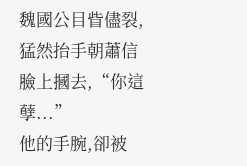魏國公目眥儘裂,猛然抬手朝蕭信臉上摑去,“你這孽...”
他的手腕,卻被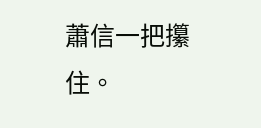蕭信一把攥住。